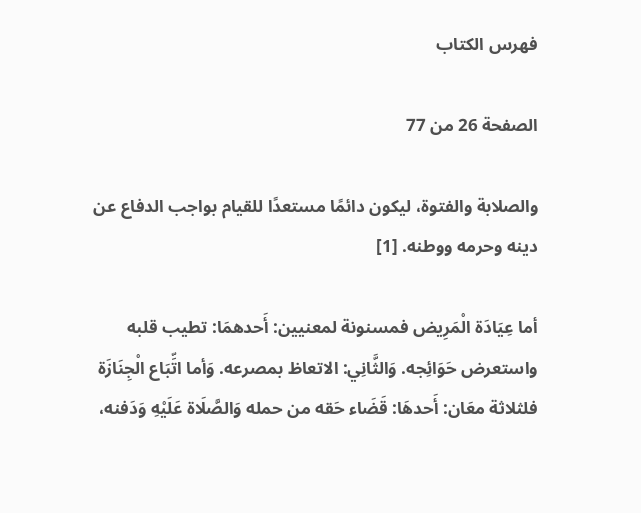فهرس الكتاب

الصفحة 26 من 77

والصلابة والفتوة، ليكون دائمًا مستعدًا للقيام بواجب الدفاع عن دينه وحرمه ووطنه. [1]

أما عِيَادَة الْمَرِيض فمسنونة لمعنيين: أَحدهمَا: تطيب قلبه واستعرض حَوَائِجه. وَالثَّانِي: الاتعاظ بمصرعه. وَأما اتِّبَاع الْجِنَازَة فلثلاثة معَان: أَحدهَا: قَضَاء حَقه من حمله وَالصَّلَاة عَلَيْهِ وَدَفنه،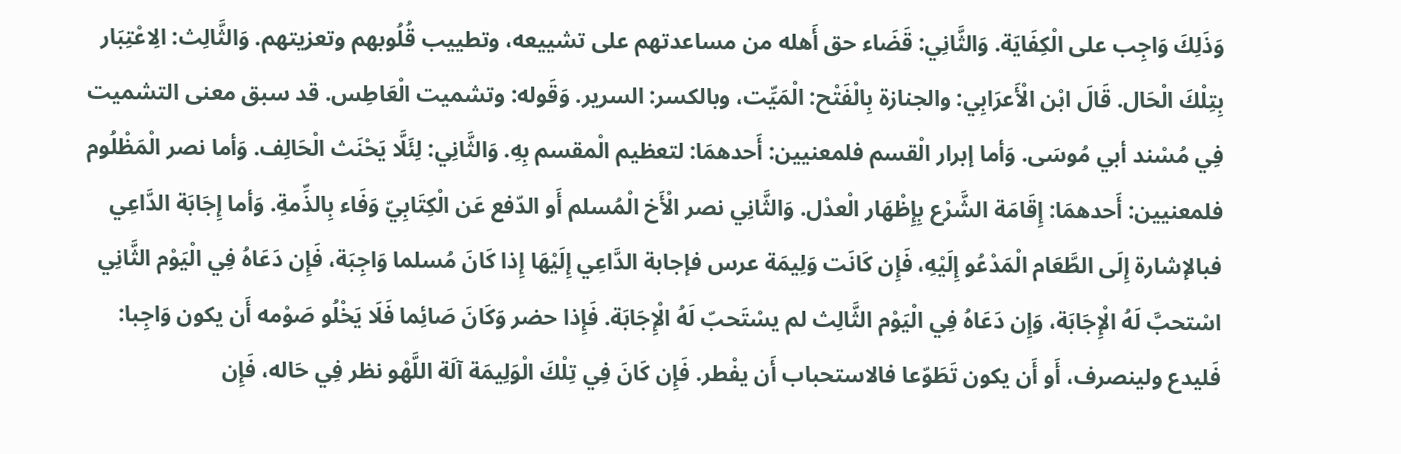وَذَلِكَ وَاجِب على الْكِفَايَة. وَالثَّانِي: قَضَاء حق أَهله من مساعدتهم على تشييعه، وتطييب قُلُوبهم وتعزيتهم. وَالثَّالِث: الِاعْتِبَار بِتِلْكَ الْحَال. قَالَ ابْن الْأَعرَابِي: والجنازة بِالْفَتْح: الْمَيِّت، وبالكسر: السرير. وَقَوله: وتشميت الْعَاطِس. قد سبق معنى التشميت فِي مُسْند أبي مُوسَى. وَأما إبرار الْقسم فلمعنيين: أَحدهمَا: لتعظيم الْمقسم بِهِ. وَالثَّانِي: لِئَلَّا يَحْنَث الْحَالِف. وَأما نصر الْمَظْلُوم فلمعنيين: أَحدهمَا: إِقَامَة الشَّرْع بِإِظْهَار الْعدْل. وَالثَّانِي نصر الْأَخ الْمُسلم أَو الدّفع عَن الْكِتَابِيّ وَفَاء بِالذِّمةِ. وَأما إِجَابَة الدَّاعِي فبالإشارة إِلَى الطَّعَام الْمَدْعُو إِلَيْهِ، فَإِن كَانَت وَلِيمَة عرس فإجابة الدَّاعِي إِلَيْهَا إِذا كَانَ مُسلما وَاجِبَة، فَإِن دَعَاهُ فِي الْيَوْم الثَّانِي اسْتحبَّ لَهُ الْإِجَابَة، وَإِن دَعَاهُ فِي الْيَوْم الثَّالِث لم يسْتَحبّ لَهُ الْإِجَابَة. فَإِذا حضر وَكَانَ صَائِما فَلَا يَخْلُو صَوْمه أَن يكون وَاجِبا: فَليدع ولينصرف، أَو أَن يكون تَطَوّعا فالاستحباب أَن يفْطر. فَإِن كَانَ فِي تِلْكَ الْوَلِيمَة آلَة اللَّهْو نظر فِي حَاله، فَإِن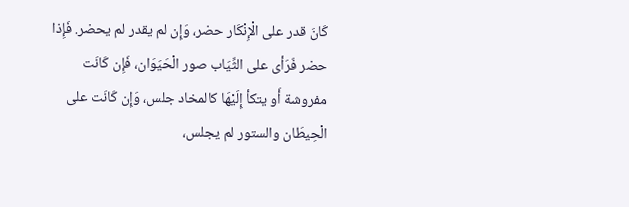كَانَ قدر على الْإِنْكَار حضر، وَإِن لم يقدر لم يحضر. فَإِذا حضر فَرَأى على الثِّيَاب صور الْحَيَوَان، فَإِن كَانَت مفروشة أَو يتكأ إِلَيْهَا كالمخاد جلس، وَإِن كَانَت على الْحِيطَان والستور لم يجلس،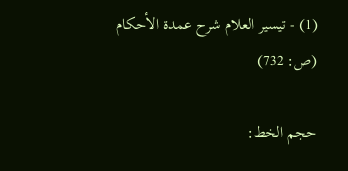(1) - تيسير العلام شرح عمدة الأحكام (ص: 732)

حجم الخط: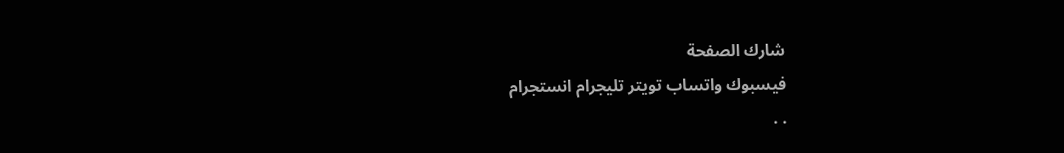شارك الصفحة
فيسبوك واتساب تويتر تليجرام انستجرام
. .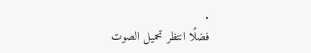.
فضلًا انتظر تحميل الصوت